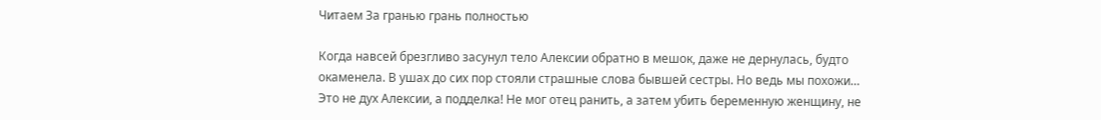Читаем За гранью грань полностью

Когда навсей брезгливо засунул тело Алексии обратно в мешок, даже не дернулась, будто окаменела. В ушах до сих пор стояли страшные слова бывшей сестры. Но ведь мы похожи… Это не дух Алексии, а подделка! Не мог отец ранить, а затем убить беременную женщину, не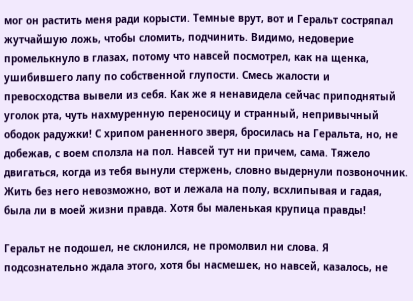мог он растить меня ради корысти. Темные врут, вот и Геральт состряпал жутчайшую ложь, чтобы сломить, подчинить. Видимо, недоверие промелькнуло в глазах, потому что навсей посмотрел, как на щенка, ушибившего лапу по собственной глупости. Смесь жалости и превосходства вывели из себя. Как же я ненавидела сейчас приподнятый уголок рта, чуть нахмуренную переносицу и странный, непривычный ободок радужки! С хрипом раненного зверя, бросилась на Геральта, но, не добежав, с воем сползла на пол. Навсей тут ни причем, сама. Тяжело двигаться, когда из тебя вынули стержень, словно выдернули позвоночник. Жить без него невозможно, вот и лежала на полу, всхлипывая и гадая, была ли в моей жизни правда. Хотя бы маленькая крупица правды!

Геральт не подошел, не склонился, не промолвил ни слова. Я подсознательно ждала этого, хотя бы насмешек, но навсей, казалось, не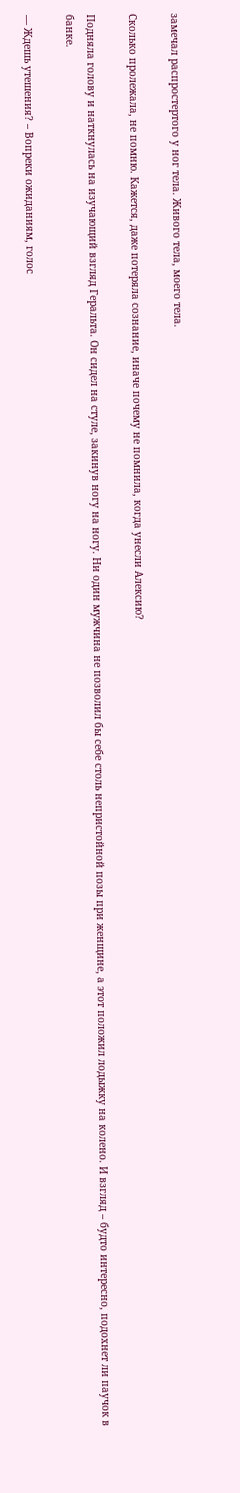замечал распростертого у ног тела. Живого тела, моего тела.

Сколько пролежала, не помню. Кажется, даже потеряла сознание, иначе почему не помнила, когда унесли Алексию?

Подняла голову и наткнулась на изучающий взгляд Геральта. Он сидел на стуле, закинув ногу на ногу. Ни один мужчина не позволил бы себе столь непристойной позы при женщине, а этот положил лодыжку на колено. И взгляд – будто интересно, подохнет ли паучок в банке.

— Ждешь утешения? – Вопреки ожиданиям, голос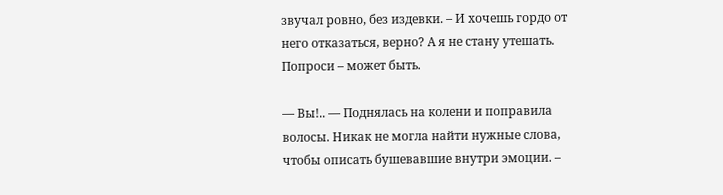звучал ровно, без издевки. – И хочешь гордо от него отказаться, верно? А я не стану утешать. Попроси – может быть.

— Вы!.. — Поднялась на колени и поправила волосы. Никак не могла найти нужные слова, чтобы описать бушевавшие внутри эмоции. –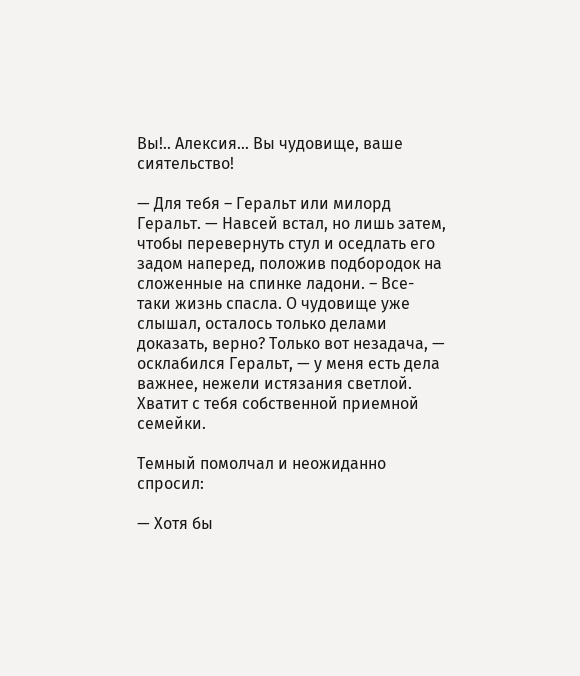Вы!.. Алексия… Вы чудовище, ваше сиятельство!

— Для тебя – Геральт или милорд Геральт. — Навсей встал, но лишь затем, чтобы перевернуть стул и оседлать его задом наперед, положив подбородок на сложенные на спинке ладони. – Все-таки жизнь спасла. О чудовище уже слышал, осталось только делами доказать, верно? Только вот незадача, — осклабился Геральт, — у меня есть дела важнее, нежели истязания светлой. Хватит с тебя собственной приемной семейки.

Темный помолчал и неожиданно спросил:

— Хотя бы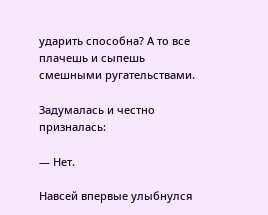ударить способна? А то все плачешь и сыпешь смешными ругательствами.

Задумалась и честно призналась:

— Нет.

Навсей впервые улыбнулся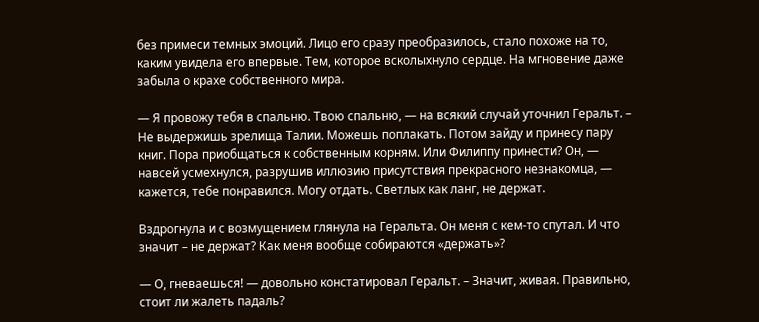без примеси темных эмоций. Лицо его сразу преобразилось, стало похоже на то, каким увидела его впервые. Тем, которое всколыхнуло сердце. На мгновение даже забыла о крахе собственного мира.

— Я провожу тебя в спальню. Твою спальню, — на всякий случай уточнил Геральт. – Не выдержишь зрелища Талии. Можешь поплакать. Потом зайду и принесу пару книг. Пора приобщаться к собственным корням. Или Филиппу принести? Он, — навсей усмехнулся, разрушив иллюзию присутствия прекрасного незнакомца, — кажется, тебе понравился. Могу отдать. Светлых как ланг, не держат.

Вздрогнула и с возмущением глянула на Геральта. Он меня с кем-то спутал. И что значит – не держат? Как меня вообще собираются «держать»?

— О, гневаешься! — довольно констатировал Геральт. – Значит, живая. Правильно, стоит ли жалеть падаль?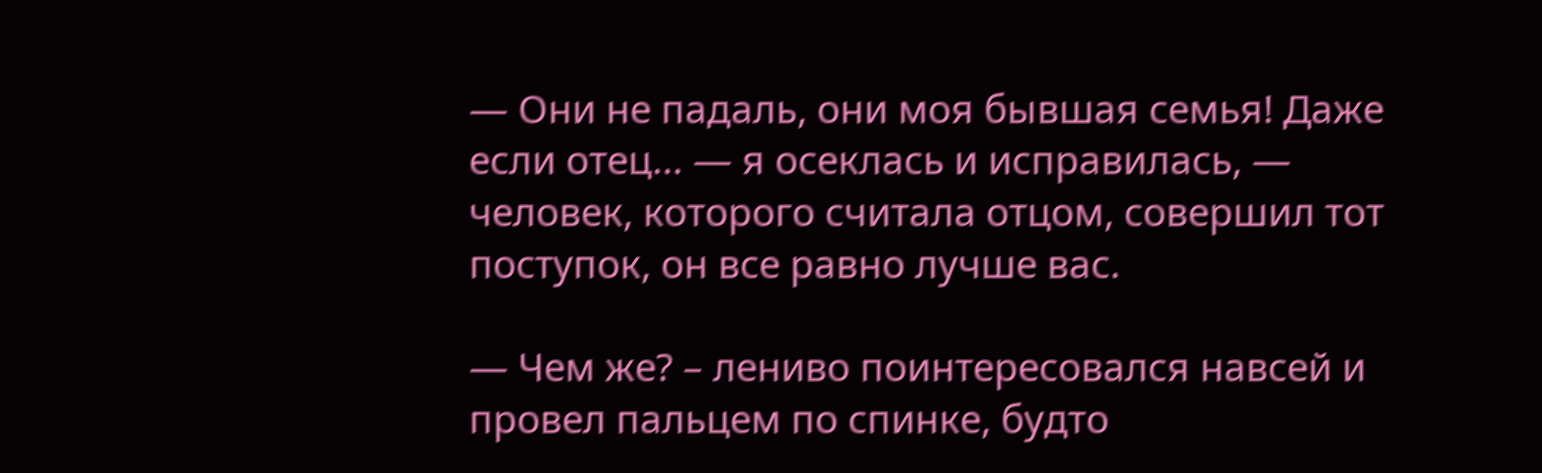— Они не падаль, они моя бывшая семья! Даже если отец… — я осеклась и исправилась, — человек, которого считала отцом, совершил тот поступок, он все равно лучше вас.

— Чем же? – лениво поинтересовался навсей и провел пальцем по спинке, будто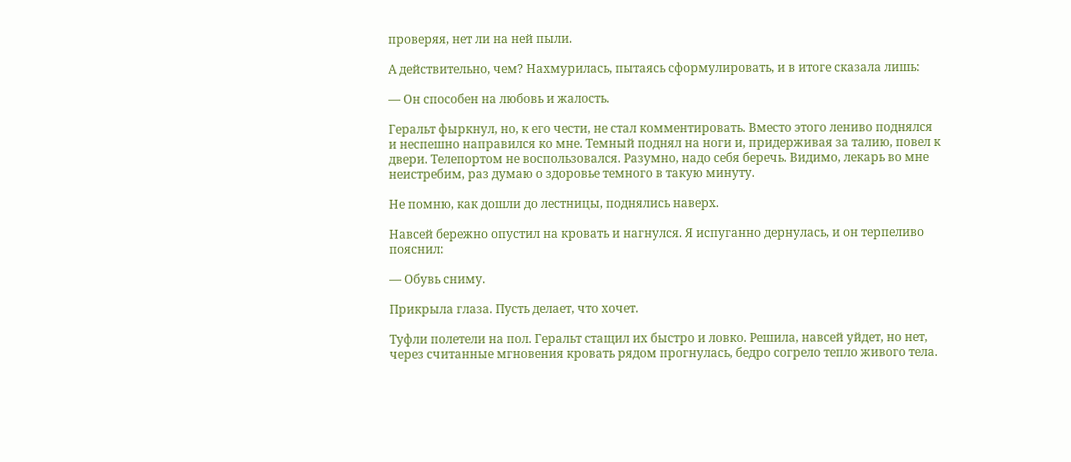проверяя, нет ли на ней пыли.

А действительно, чем? Нахмурилась, пытаясь сформулировать, и в итоге сказала лишь:

— Он способен на любовь и жалость.

Геральт фыркнул, но, к его чести, не стал комментировать. Вместо этого лениво поднялся и неспешно направился ко мне. Темный поднял на ноги и, придерживая за талию, повел к двери. Телепортом не воспользовался. Разумно, надо себя беречь. Видимо, лекарь во мне неистребим, раз думаю о здоровье темного в такую минуту.

Не помню, как дошли до лестницы, поднялись наверх.

Навсей бережно опустил на кровать и нагнулся. Я испуганно дернулась, и он терпеливо пояснил:

— Обувь сниму.

Прикрыла глаза. Пусть делает, что хочет.

Туфли полетели на пол. Геральт стащил их быстро и ловко. Решила, навсей уйдет, но нет, через считанные мгновения кровать рядом прогнулась, бедро согрело тепло живого тела.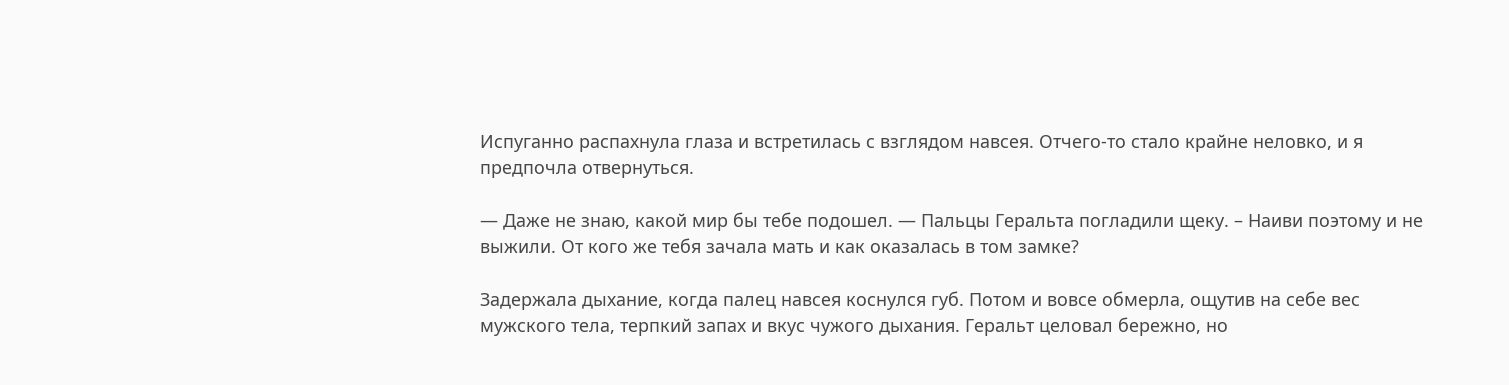Испуганно распахнула глаза и встретилась с взглядом навсея. Отчего-то стало крайне неловко, и я предпочла отвернуться.

— Даже не знаю, какой мир бы тебе подошел. — Пальцы Геральта погладили щеку. – Наиви поэтому и не выжили. От кого же тебя зачала мать и как оказалась в том замке?

Задержала дыхание, когда палец навсея коснулся губ. Потом и вовсе обмерла, ощутив на себе вес мужского тела, терпкий запах и вкус чужого дыхания. Геральт целовал бережно, но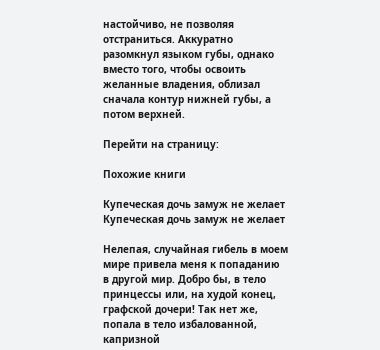настойчиво, не позволяя отстраниться. Аккуратно разомкнул языком губы, однако вместо того, чтобы освоить желанные владения, облизал сначала контур нижней губы, а потом верхней.

Перейти на страницу:

Похожие книги

Купеческая дочь замуж не желает
Купеческая дочь замуж не желает

Нелепая, случайная гибель в моем мире привела меня к попаданию в другой мир. Добро бы, в тело принцессы или, на худой конец, графской дочери! Так нет же, попала в тело избалованной, капризной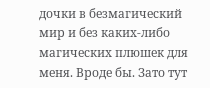дочки в безмагический мир и без каких-либо магических плюшек для меня. Вроде бы. Зато тут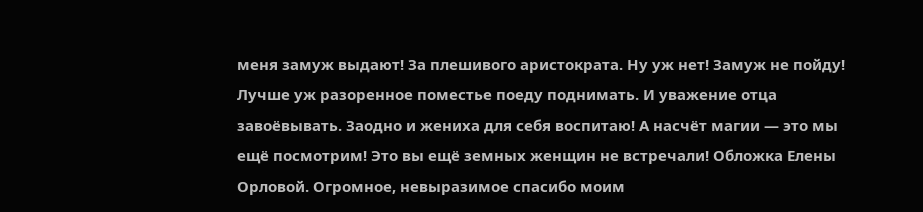меня замуж выдают! За плешивого аристократа. Ну уж нет! Замуж не пойду! Лучше уж разоренное поместье поеду поднимать. И уважение отца завоёвывать. Заодно и жениха для себя воспитаю! А насчёт магии — это мы ещё посмотрим! Это вы ещё земных женщин не встречали! Обложка Елены Орловой. Огромное, невыразимое спасибо моим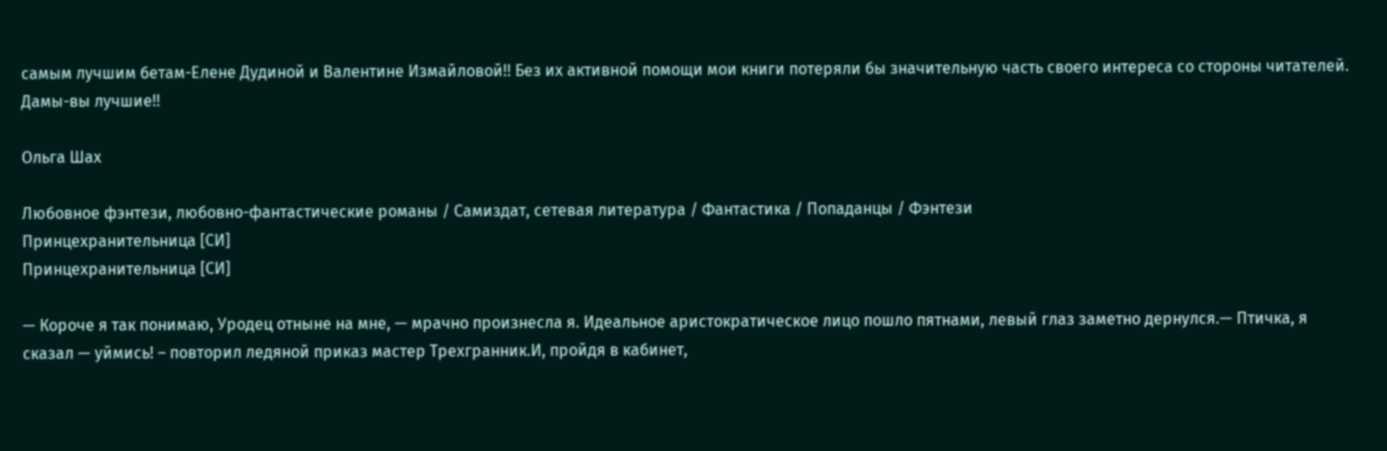самым лучшим бетам-Елене Дудиной и Валентине Измайловой!! Без их активной помощи мои книги потеряли бы значительную часть своего интереса со стороны читателей. Дамы-вы лучшие!!

Ольга Шах

Любовное фэнтези, любовно-фантастические романы / Самиздат, сетевая литература / Фантастика / Попаданцы / Фэнтези
Принцехранительница [СИ]
Принцехранительница [СИ]

— Короче я так понимаю, Уродец отныне на мне, — мрачно произнесла я. Идеальное аристократическое лицо пошло пятнами, левый глаз заметно дернулся.— Птичка, я сказал — уймись! – повторил ледяной приказ мастер Трехгранник.И, пройдя в кабинет,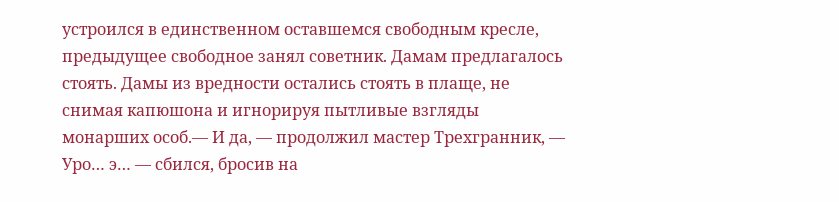устроился в единственном оставшемся свободным кресле, предыдущее свободное занял советник. Дамам предлагалось стоять. Дамы из вредности остались стоять в плаще, не снимая капюшона и игнорируя пытливые взгляды монарших особ.— И да, — продолжил мастер Трехгранник, — Уро… э… — сбился, бросив на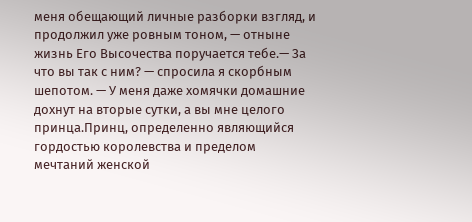меня обещающий личные разборки взгляд, и продолжил уже ровным тоном, — отныне жизнь Его Высочества поручается тебе.— За что вы так с ним? — спросила я скорбным шепотом. — У меня даже хомячки домашние дохнут на вторые сутки, а вы мне целого принца.Принц, определенно являющийся гордостью королевства и пределом мечтаний женской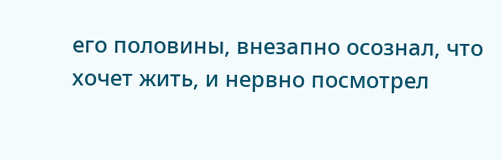его половины, внезапно осознал, что хочет жить, и нервно посмотрел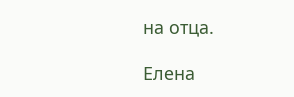на отца.

Елена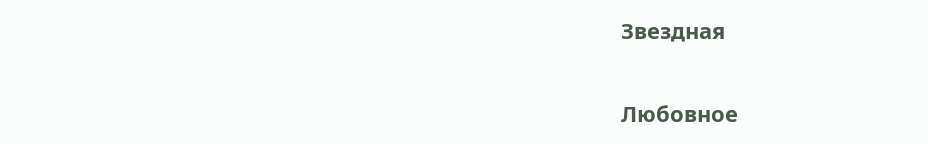Звездная

Любовное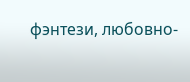фэнтези, любовно-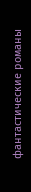фантастические романы